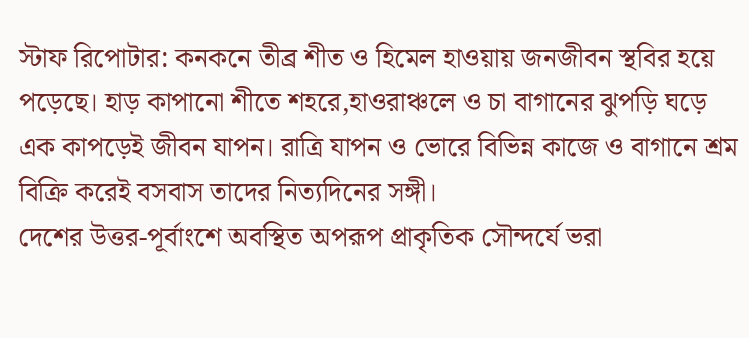স্টাফ রিপোটার: কনকনে তীব্র শীত ও হিমেল হাওয়ায় জনজীবন স্থবির হয়ে পড়েছে। হাড় কাপানো শীতে শহরে,হাওরাঞ্চলে ও চা বাগানের ঝুপড়ি ঘড়ে এক কাপড়েই জীবন যাপন। রাত্রি যাপন ও ভোরে বিভিন্ন কাজে ও বাগানে শ্রম বিক্রি করেই বসবাস তাদের নিত্যদিনের সঙ্গী।
দেশের উত্তর-পূর্বাংশে অবস্থিত অপরূপ প্রাকৃতিক সৌন্দর্যে ভরা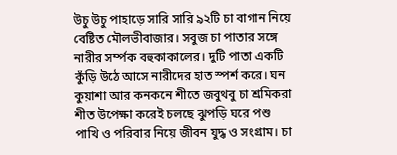উচু উচু পাহাড়ে সারি সারি ৯২টি চা বাগান নিয়ে বেষ্টিত মৌলভীবাজার। সবুজ চা পাতার সঙ্গে নারীর সর্ম্পক বহুকাকালের। দুটি পাতা একটি কুঁড়ি উঠে আসে নারীদের হাত স্পর্শ করে। ঘন কুয়াশা আর কনকনে শীতে জবুথবু চা শ্রমিকরা শীত উপেক্ষা করেই চলছে ঝুপড়ি ঘরে পশু পাখি ও পরিবার নিয়ে জীবন যুদ্ধ ও সংগ্রাম। চা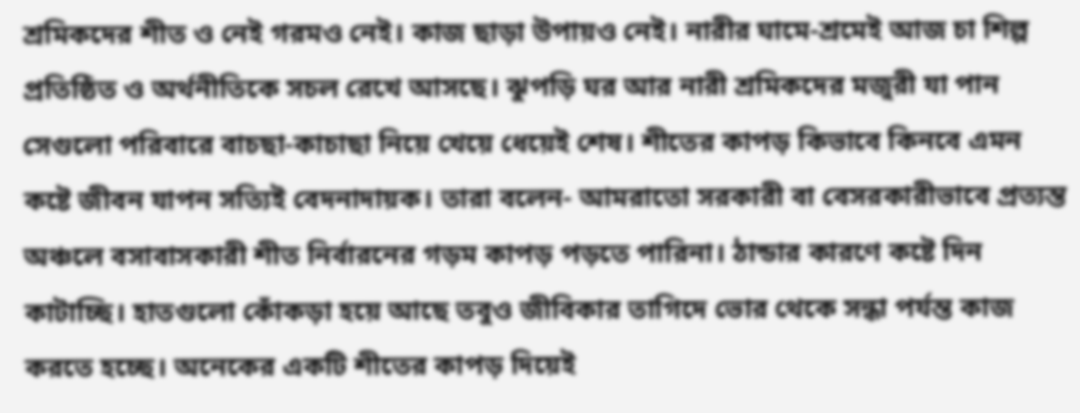শ্রমিকদের শীত ও নেই গরমও নেই। কাজ ছাড়া উপায়ও নেই। নারীর ঘামে-শ্রমেই আজ চা শিল্প প্রতিষ্ঠিত ও অর্থনীতিকে সচল রেখে আসছে। ঝুপড়ি ঘর আর নারী শ্রমিকদের মজুরী যা পান সেগুলো পরিবারে বাচছা-কাচাছা নিয়ে খেয়ে ধেয়েই শেষ। শীতের কাপড় কিভাবে কিনবে এমন কষ্টে জীবন যাপন সত্যিই বেদনাদায়ক। তারা বলেন- আমরাতো সরকারী বা বেসরকারীভাবে প্রত্যন্ত অঞ্চলে বসাবাসকারী শীত নির্বারনের গড়ম কাপড় পড়তে পারিনা। ঠান্ডার কারণে কষ্টে দিন কাটাচ্ছি। হাতগুলো কোঁকড়া হয়ে আছে তবুও জীবিকার তাগিদে ভোর থেকে সন্ধা পর্যন্ত কাজ করতে হচ্ছে। অনেকের একটি শীতের কাপড় দিয়েই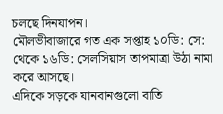চলছে দিনযাপন।
মৌলভীবাজারে গত এক সপ্তাহ ১০ডি: সে: থেকে ১৬ডি: সেলসিয়াস তাপমাত্রা উঠা নামা করে আসছে।
এদিকে সড়কে যানবানগুলো বাতি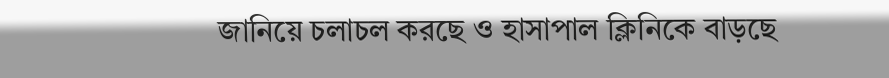জানিয়ে চলাচল করছে ও হাসাপাল ক্লিনিকে বাড়ছে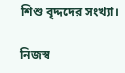শিশু বৃদ্দদের সংখ্যা।

নিজস্ব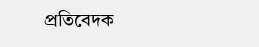প্রতিবেদক